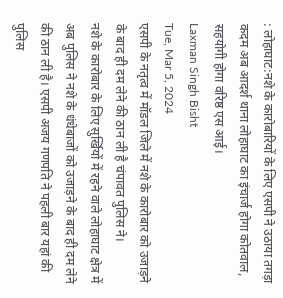: लोहाघाट:नशे के कारोबारियों के लिए एसपी ने उठाया तगड़ा कदम अब आदर्श थाना लोहाघाट का इंचार्ज होगा कोतवाल, सहयोगी होगा वरिष्ठ एस आई।
Laxman Singh Bisht
Tue, Mar 5, 2024
एसपी के नतृत्व में मॉडल जिले में नशे के कारोबार को उजाड़ने के बाद ही दम लेने की ठान ली है चंपावत पुलिस ने।
नशे के कारोबार के लिए सुर्खियों में रहने वाले लोहाघाट क्षेत्र में अब पुलिस ने नशे के धंधेबाजों को उजाड़ने के बाद ही दम लेने की ठान ली है। एसपी अजय गणपति ने पहली बार यहां की पुलिस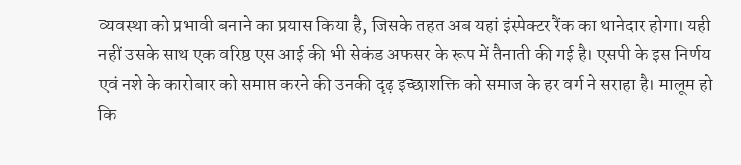व्यवस्था को प्रभावी बनाने का प्रयास किया है, जिसके तहत अब यहां इंस्पेक्टर रैंक का थानेदार होगा। यही नहीं उसके साथ एक वरिष्ठ एस आई की भी सेकंड अफसर के रूप में तैनाती की गई है। एसपी के इस निर्णय एवं नशे के कारोबार को समाप्त करने की उनकी दृढ़ इच्छाशक्ति को समाज के हर वर्ग ने सराहा है। मालूम हो कि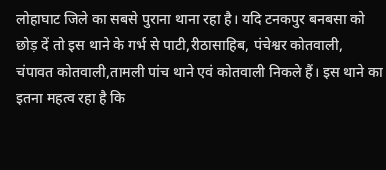लोहाघाट जिले का सबसे पुराना थाना रहा है। यदि टनकपुर बनबसा को छोड़ दें तो इस थाने के गर्भ से पाटी,रीठासाहिब, पंचेश्वर कोतवाली, चंपावत कोतवाली,तामली पांच थाने एवं कोतवाली निकले हैं। इस थाने का इतना महत्व रहा है कि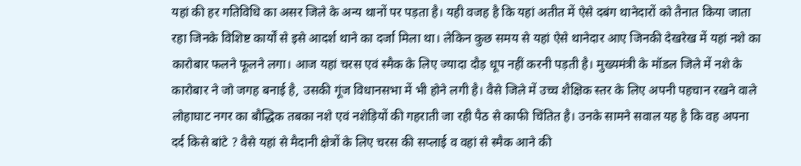यहां की हर गतिविधि का असर जिले के अन्य थानों पर पड़ता है। यही वजह है कि यहां अतीत में ऐसे दबंग थानेदारों को तैनात किया जाता रहा जिनके विशिष्ट कार्यों से इसे आदर्श थाने का दर्जा मिला था। लेकिन कुछ समय से यहां ऐसे थानेदार आए जिनकी देखरेख में यहां नशे का कारोबार फलने फूलने लगा। आज यहां चरस एवं स्मैक के लिए ज्यादा दौड़ धूप नहीं करनी पड़ती है। मुख्यमंत्री के मॉडल जिले में नशे के कारोबार ने जो जगह बनाई है, उसकी गूंज विधानसभा में भी होने लगी है। वैसे जिले में उच्च शैक्षिक स्तर के लिए अपनी पहचान रखने वाले लोहाघाट नगर का बौद्धिक तबका नशे एवं नशेड़ियों की गहराती जा रही पैठ से काफी चिंतित है। उनके सामने सवाल यह है कि वह अपना दर्द किसे बांटे ? वैसे यहां से मैदानी क्षेत्रों के लिए चरस की सप्लाई व वहां से स्मैक आने की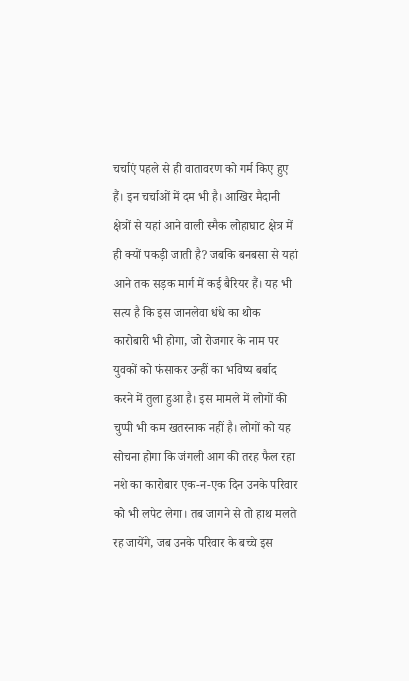चर्चाएं पहले से ही वातावरण को गर्म किए हुए हैं। इन चर्चाओं में दम भी है। आखिर मैदानी क्षेत्रों से यहां आने वाली स्मैक लोहाघाट क्षेत्र में ही क्यों पकड़ी जाती है? जबकि बनबसा से यहां आने तक सड़क मार्ग में कई बैरियर हैं। यह भी सत्य है कि इस जानलेवा धंधे का थोक कारोबारी भी होगा, जो रोजगार के नाम पर युवकों को फंसाकर उन्हीं का भविष्य बर्बाद करने में तुला हुआ है। इस मामले में लोगों की चुप्पी भी कम खतरनाक नहीं है। लोगों को यह सोचना होगा कि जंगली आग की तरह फैल रहा नशे का कारोबार एक-न-एक दिन उनके परिवार को भी लपेट लेगा। तब जागने से तो हाथ मलते रह जायेंगे, जब उनके परिवार के बच्चे इस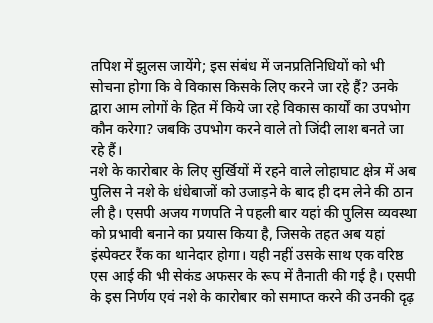तपिश में झुलस जायेंगे; इस संबंध में जनप्रतिनिधियों को भी सोचना होगा कि वे विकास किसके लिए करने जा रहे हैं? उनके द्वारा आम लोगों के हित में किये जा रहे विकास कार्यों का उपभोग कौन करेगा? जबकि उपभोग करने वाले तो जिंदी लाश बनते जा रहे हैं।
नशे के कारोबार के लिए सुर्खियों में रहने वाले लोहाघाट क्षेत्र में अब पुलिस ने नशे के धंधेबाजों को उजाड़ने के बाद ही दम लेने की ठान ली है। एसपी अजय गणपति ने पहली बार यहां की पुलिस व्यवस्था को प्रभावी बनाने का प्रयास किया है, जिसके तहत अब यहां इंस्पेक्टर रैंक का थानेदार होगा। यही नहीं उसके साथ एक वरिष्ठ एस आई की भी सेकंड अफसर के रूप में तैनाती की गई है। एसपी के इस निर्णय एवं नशे के कारोबार को समाप्त करने की उनकी दृढ़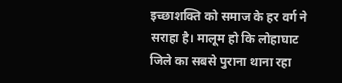इच्छाशक्ति को समाज के हर वर्ग ने सराहा है। मालूम हो कि लोहाघाट जिले का सबसे पुराना थाना रहा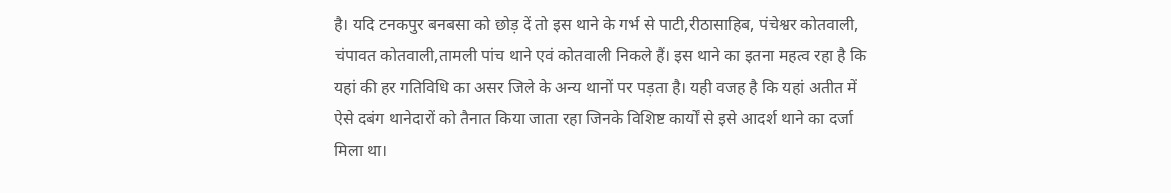है। यदि टनकपुर बनबसा को छोड़ दें तो इस थाने के गर्भ से पाटी,रीठासाहिब, पंचेश्वर कोतवाली, चंपावत कोतवाली,तामली पांच थाने एवं कोतवाली निकले हैं। इस थाने का इतना महत्व रहा है कि यहां की हर गतिविधि का असर जिले के अन्य थानों पर पड़ता है। यही वजह है कि यहां अतीत में ऐसे दबंग थानेदारों को तैनात किया जाता रहा जिनके विशिष्ट कार्यों से इसे आदर्श थाने का दर्जा मिला था।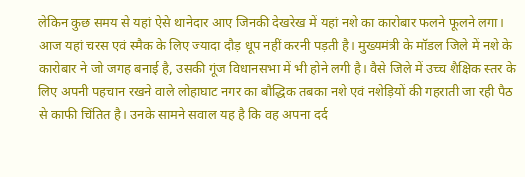लेकिन कुछ समय से यहां ऐसे थानेदार आए जिनकी देखरेख में यहां नशे का कारोबार फलने फूलने लगा। आज यहां चरस एवं स्मैक के लिए ज्यादा दौड़ धूप नहीं करनी पड़ती है। मुख्यमंत्री के मॉडल जिले में नशे के कारोबार ने जो जगह बनाई है, उसकी गूंज विधानसभा में भी होने लगी है। वैसे जिले में उच्च शैक्षिक स्तर के लिए अपनी पहचान रखने वाले लोहाघाट नगर का बौद्धिक तबका नशे एवं नशेड़ियों की गहराती जा रही पैठ से काफी चिंतित है। उनके सामने सवाल यह है कि वह अपना दर्द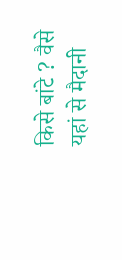किसे बांटे ? वैसे यहां से मैदानी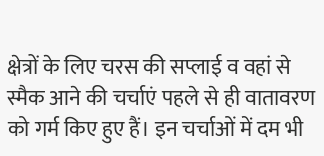क्षेत्रों के लिए चरस की सप्लाई व वहां से स्मैक आने की चर्चाएं पहले से ही वातावरण को गर्म किए हुए हैं। इन चर्चाओं में दम भी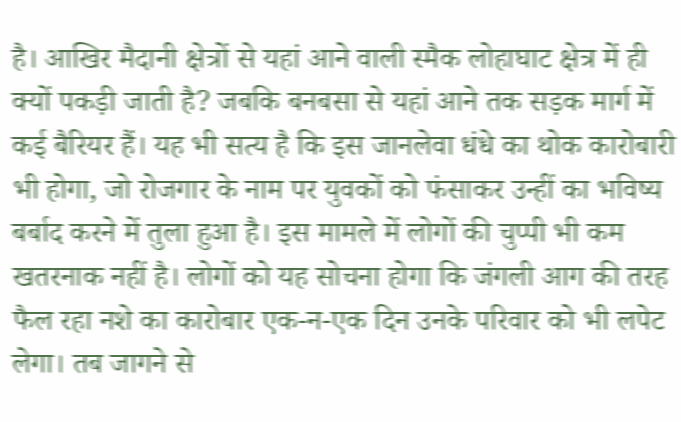है। आखिर मैदानी क्षेत्रों से यहां आने वाली स्मैक लोहाघाट क्षेत्र में ही क्यों पकड़ी जाती है? जबकि बनबसा से यहां आने तक सड़क मार्ग में कई बैरियर हैं। यह भी सत्य है कि इस जानलेवा धंधे का थोक कारोबारी भी होगा, जो रोजगार के नाम पर युवकों को फंसाकर उन्हीं का भविष्य बर्बाद करने में तुला हुआ है। इस मामले में लोगों की चुप्पी भी कम खतरनाक नहीं है। लोगों को यह सोचना होगा कि जंगली आग की तरह फैल रहा नशे का कारोबार एक-न-एक दिन उनके परिवार को भी लपेट लेगा। तब जागने से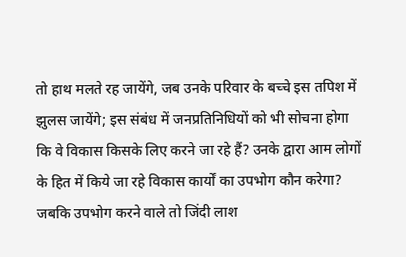तो हाथ मलते रह जायेंगे, जब उनके परिवार के बच्चे इस तपिश में झुलस जायेंगे; इस संबंध में जनप्रतिनिधियों को भी सोचना होगा कि वे विकास किसके लिए करने जा रहे हैं? उनके द्वारा आम लोगों के हित में किये जा रहे विकास कार्यों का उपभोग कौन करेगा? जबकि उपभोग करने वाले तो जिंदी लाश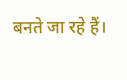बनते जा रहे हैं।